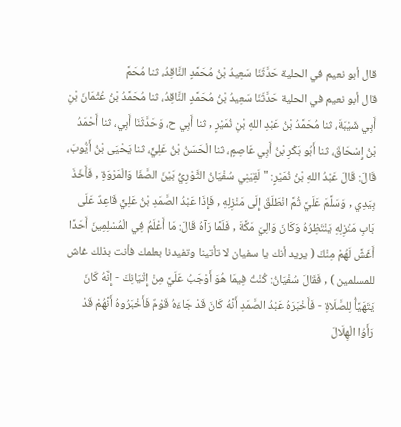قال أبو نعيم في الحلية حَدَّثَنَا سَعِيدُ بْنُ مُحَمَّدٍ النَّاقِدُ، ثنا مُحَمَّ
قال أبو نعيم في الحلية حَدَّثَنَا سَعِيدُ بْنُ مُحَمَّدٍ النَّاقِدُ، ثنا مُحَمَّدُ بْنُ عُثْمَانَ بْنِ أَبِي شَيْبَةَ، ثنا مُحَمَّدُ بْنُ عَبْدِ اللهِ بْنِ نُمَيْرٍ , ثنا أَبِي ح، وَحَدَّثَنَا أَبِي، ثنا أَحْمَدُ بْنُ إِسْحَاقَ، ثنا أَبُو بَكْرِ بْنُ أَبِي عَاصِمٍ، ثنا الْحَسَنُ بْنُ عَلِيٍّ، ثنا يَحْيَى بْنُ أَيُّوبَ، قَالَ: قَالَ عَبْدُ اللهِ بْنُ نُمَيْرٍ: " لَقِيَنِي سُفْيَانُ الثَّوْرِيُّ بَيْنَ الصَّفَا وَالْمَرْوَةِ , فَأَخَذَ بِيَدِي , وَسَلَّمَ عَلَيَّ ثُمَّ انْطَلَقَ إِلَى مَنْزِلِهِ , فَإِذَا عَبْدُ الصَّمَدِ بْنُ عَلِيٍّ قَاعِدٌ عَلَى بَابِ مَنْزِلِهِ يَنْتَظِرُهُ وَكَانَ وَالِيَ مَكَّةَ , فَلَمَّا رَآهُ قَالَ: مَا أَعْلَمُ فِي الْمُسْلِمِينَ أَحَدًا أَغَشَّ لَهُمْ مِنْكَ ( يريد أنك يا سفيان لا تأتينا وتفيدنا بعلمك فأنت بذلك غاش للمسلمين ) , فَقَالَ سُفْيَانُ: كُنْتُ فِيمَا هُوَ أَوْجَبُ عَلَيَّ مِنْ إِتْيَانِكَ - إِنَّهُ كَانَ يَتَهَيَّأُ لِلصَّلَاةِ - فَأَخْبَرَهُ عَبْدُ الصَّمَدِ أَنَّهُ كَانَ قَدْ جَاءَهُ قَوْمٌ فَأَخْبَرُوهُ أَنَّهُمْ قَدْ رَأَوُا الْهِلَالَ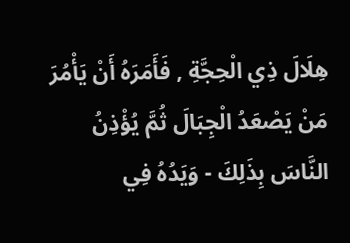هِلَالَ ذِي الْحِجَّةِ , فَأَمَرَهُ أَنْ يَأْمُرَ مَنْ يَصْعَدُ الْجِبَالَ ثُمَّ يُؤْذِنُ النَّاسَ بِذَلِكَ - وَيَدُهُ فِي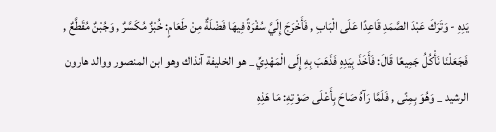يَدِهِ - وَتَرَكَ عَبْدَ الصَّمَدِ قَاعِدًا عَلَى الْبَابِ , فَأَخْرَجَ إِلَيَّ سُفْرَةً فِيهَا فَضْلَةٌ مِنْ طَعَامٍ: خُبْزٌ مُكَسَّرٌ , وَجُبْنٌ مُقَطَّعٌ , فَجَعَلْنَا نَأْكُلُ جَمِيعًا قَالَ: فَأَخَذَ بِيَدِهِ فَذَهَبَ بِهِ إِلَى الْمَهْدِيِّ _ هو الخليفة آنذاك وهو ابن المنصور ووالد هارون الرشيد _ وَهُوَ بِمِنًى , فَلَمَّا رَآهُ صَاحَ بِأَعْلَى صَوْتِهِ: مَا هَذِهِ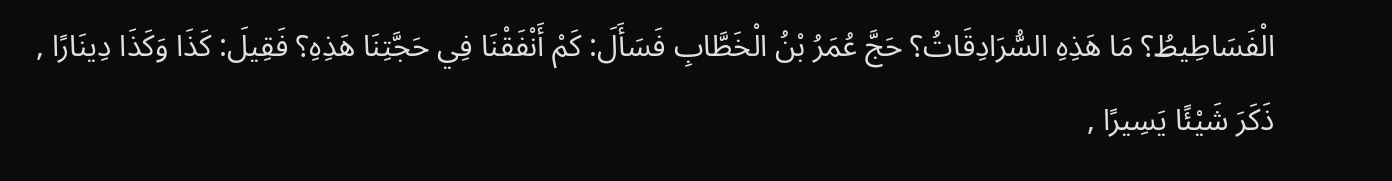الْفَسَاطِيطُ؟ مَا هَذِهِ السُّرَادِقَاتُ؟ حَجَّ عُمَرُ بْنُ الْخَطَّابِ فَسَأَلَ: كَمْ أَنْفَقْنَا فِي حَجَّتِنَا هَذِهِ؟ فَقِيلَ: كَذَا وَكَذَا دِينَارًا , ذَكَرَ شَيْئًا يَسِيرًا ,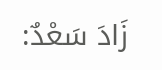زَادَ سَعْدٌ: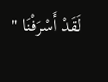لَقَدْ أَسْرَفْنَا "